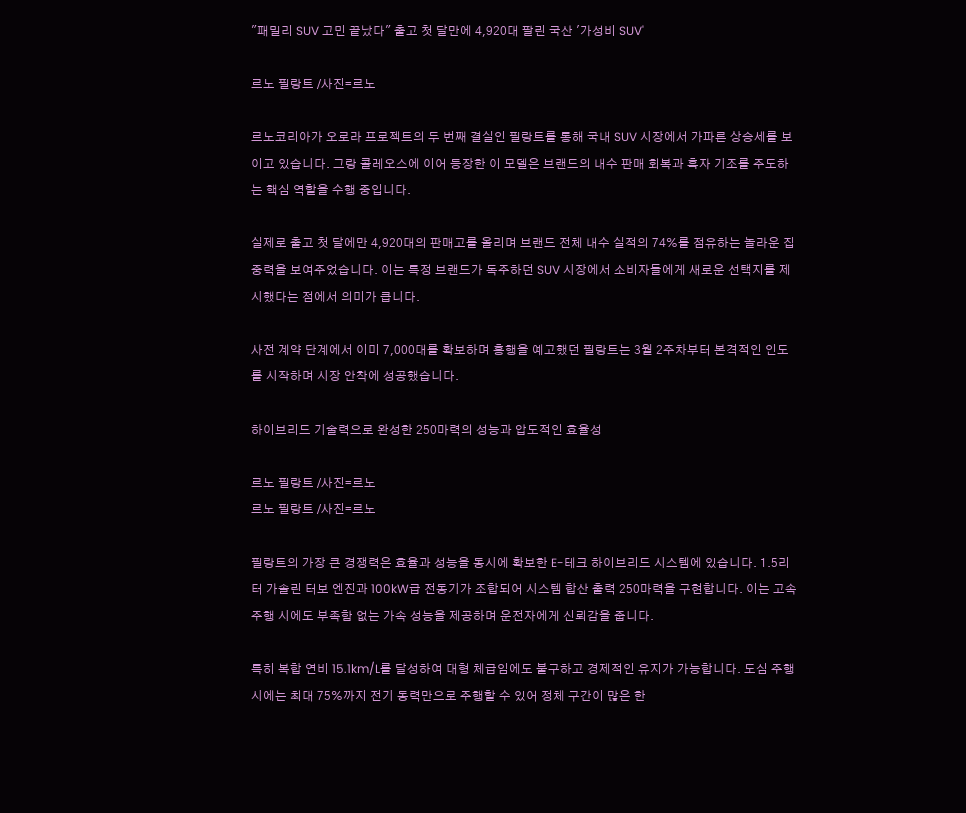"패밀리 SUV 고민 끝났다" 출고 첫 달만에 4,920대 팔린 국산 '가성비 SUV'

르노 필랑트 /사진=르노

르노코리아가 오로라 프로젝트의 두 번째 결실인 필랑트를 통해 국내 SUV 시장에서 가파른 상승세를 보이고 있습니다. 그랑 콜레오스에 이어 등장한 이 모델은 브랜드의 내수 판매 회복과 흑자 기조를 주도하는 핵심 역할을 수행 중입니다.

실제로 출고 첫 달에만 4,920대의 판매고를 올리며 브랜드 전체 내수 실적의 74%를 점유하는 놀라운 집중력을 보여주었습니다. 이는 특정 브랜드가 독주하던 SUV 시장에서 소비자들에게 새로운 선택지를 제시했다는 점에서 의미가 큽니다.

사전 계약 단계에서 이미 7,000대를 확보하며 흥행을 예고했던 필랑트는 3월 2주차부터 본격적인 인도를 시작하며 시장 안착에 성공했습니다.

하이브리드 기술력으로 완성한 250마력의 성능과 압도적인 효율성

르노 필랑트 /사진=르노
르노 필랑트 /사진=르노

필랑트의 가장 큰 경쟁력은 효율과 성능을 동시에 확보한 E-테크 하이브리드 시스템에 있습니다. 1.5리터 가솔린 터보 엔진과 100kW급 전동기가 조합되어 시스템 합산 출력 250마력을 구현합니다. 이는 고속 주행 시에도 부족함 없는 가속 성능을 제공하며 운전자에게 신뢰감을 줍니다.

특히 복합 연비 15.1km/L를 달성하여 대형 체급임에도 불구하고 경제적인 유지가 가능합니다. 도심 주행 시에는 최대 75%까지 전기 동력만으로 주행할 수 있어 정체 구간이 많은 한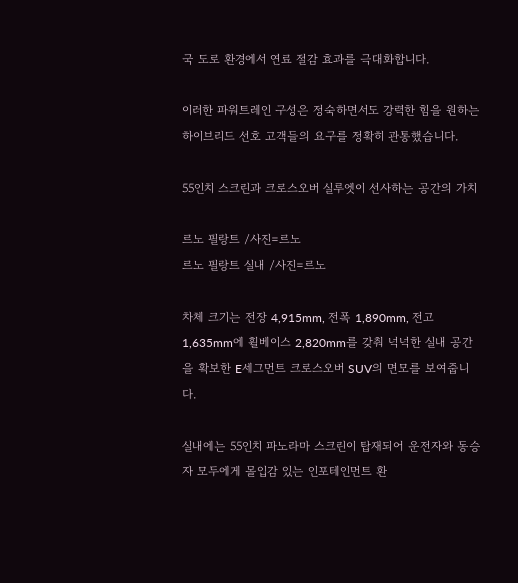국 도로 환경에서 연료 절감 효과를 극대화합니다.

이러한 파워트레인 구성은 정숙하면서도 강력한 힘을 원하는 하이브리드 선호 고객들의 요구를 정확히 관통했습니다.

55인치 스크린과 크로스오버 실루엣이 선사하는 공간의 가치

르노 필랑트 /사진=르노
르노 필랑트 실내 /사진=르노

차체 크기는 전장 4,915mm, 전폭 1,890mm, 전고 1,635mm에 휠베이스 2,820mm를 갖춰 넉넉한 실내 공간을 확보한 E세그먼트 크로스오버 SUV의 면모를 보여줍니다.

실내에는 55인치 파노라마 스크린이 탑재되어 운전자와 동승자 모두에게 몰입감 있는 인포테인먼트 환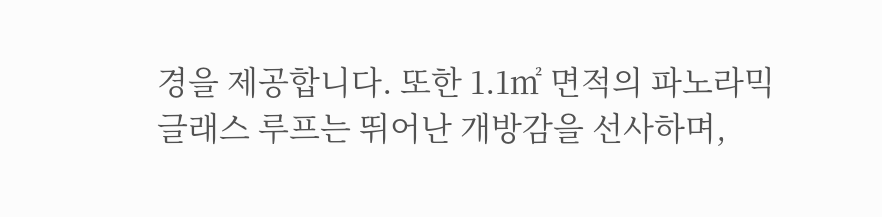경을 제공합니다. 또한 1.1㎡ 면적의 파노라믹 글래스 루프는 뛰어난 개방감을 선사하며,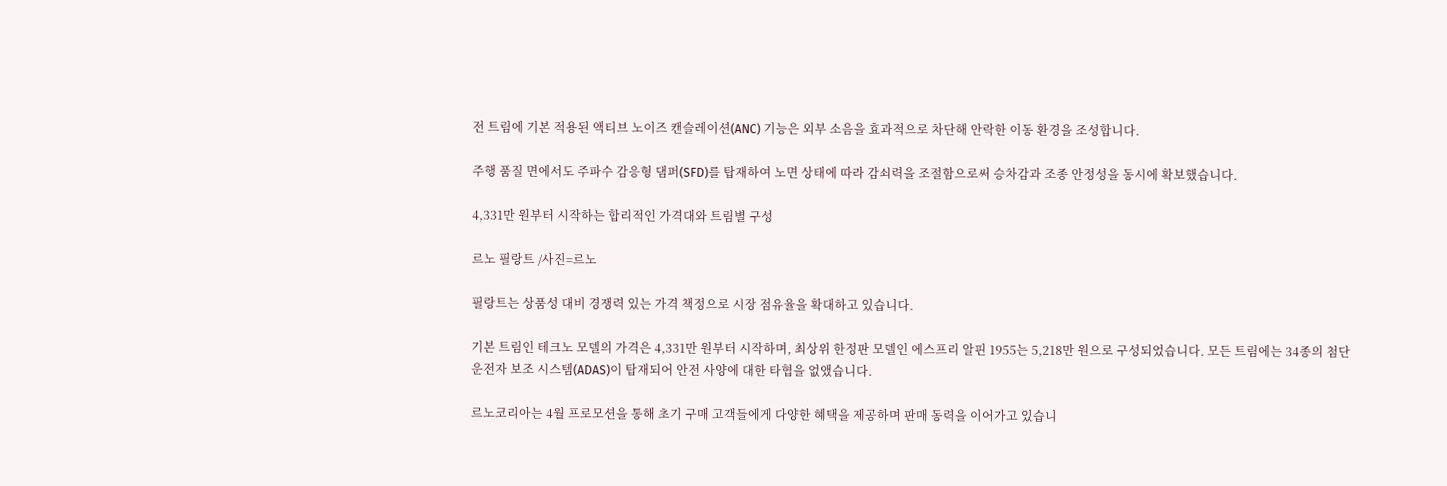전 트림에 기본 적용된 액티브 노이즈 캔슬레이션(ANC) 기능은 외부 소음을 효과적으로 차단해 안락한 이동 환경을 조성합니다.

주행 품질 면에서도 주파수 감응형 댐퍼(SFD)를 탑재하여 노면 상태에 따라 감쇠력을 조절함으로써 승차감과 조종 안정성을 동시에 확보했습니다.

4,331만 원부터 시작하는 합리적인 가격대와 트림별 구성

르노 필랑트 /사진=르노

필랑트는 상품성 대비 경쟁력 있는 가격 책정으로 시장 점유율을 확대하고 있습니다.

기본 트림인 테크노 모델의 가격은 4,331만 원부터 시작하며, 최상위 한정판 모델인 에스프리 알핀 1955는 5,218만 원으로 구성되었습니다. 모든 트림에는 34종의 첨단 운전자 보조 시스템(ADAS)이 탑재되어 안전 사양에 대한 타협을 없앴습니다.

르노코리아는 4월 프로모션을 통해 초기 구매 고객들에게 다양한 혜택을 제공하며 판매 동력을 이어가고 있습니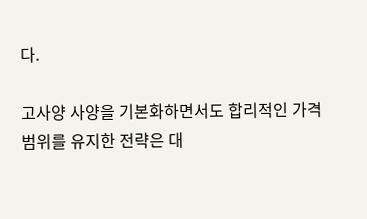다.

고사양 사양을 기본화하면서도 합리적인 가격 범위를 유지한 전략은 대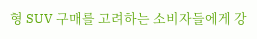형 SUV 구매를 고려하는 소비자들에게 강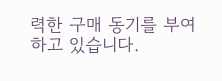력한 구매 동기를 부여하고 있습니다.